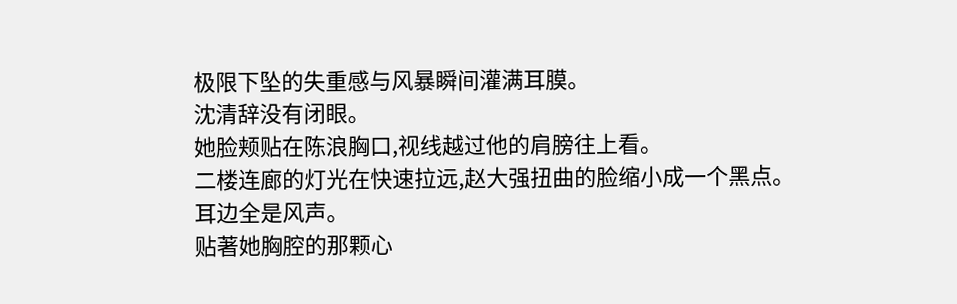极限下坠的失重感与风暴瞬间灌满耳膜。
沈清辞没有闭眼。
她脸颊贴在陈浪胸口,视线越过他的肩膀往上看。
二楼连廊的灯光在快速拉远,赵大强扭曲的脸缩小成一个黑点。
耳边全是风声。
贴著她胸腔的那颗心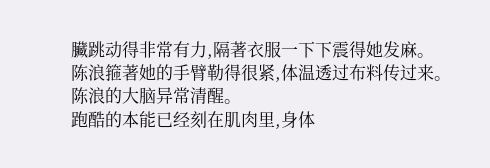臟跳动得非常有力,隔著衣服一下下震得她发麻。
陈浪箍著她的手臂勒得很紧,体温透过布料传过来。
陈浪的大脑异常清醒。
跑酷的本能已经刻在肌肉里,身体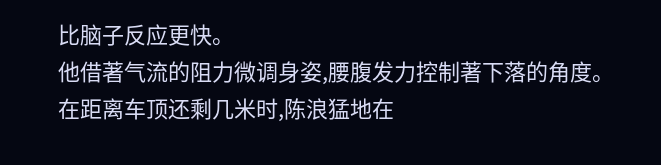比脑子反应更快。
他借著气流的阻力微调身姿,腰腹发力控制著下落的角度。
在距离车顶还剩几米时,陈浪猛地在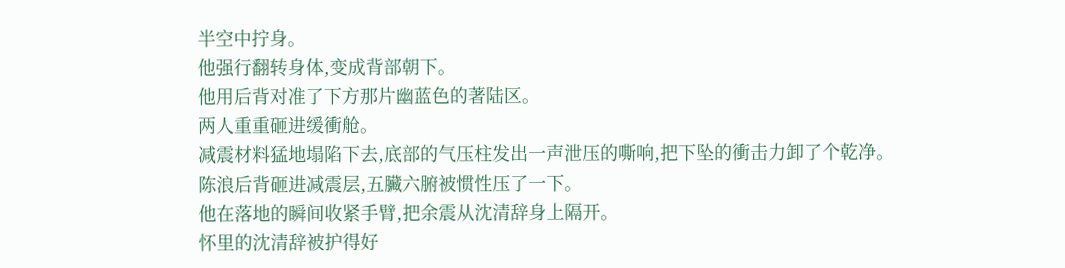半空中拧身。
他强行翻转身体,变成背部朝下。
他用后背对准了下方那片幽蓝色的著陆区。
两人重重砸进缓衝舱。
减震材料猛地塌陷下去,底部的气压柱发出一声泄压的嘶响,把下坠的衝击力卸了个乾净。
陈浪后背砸进减震层,五臟六腑被惯性压了一下。
他在落地的瞬间收紧手臂,把余震从沈清辞身上隔开。
怀里的沈清辞被护得好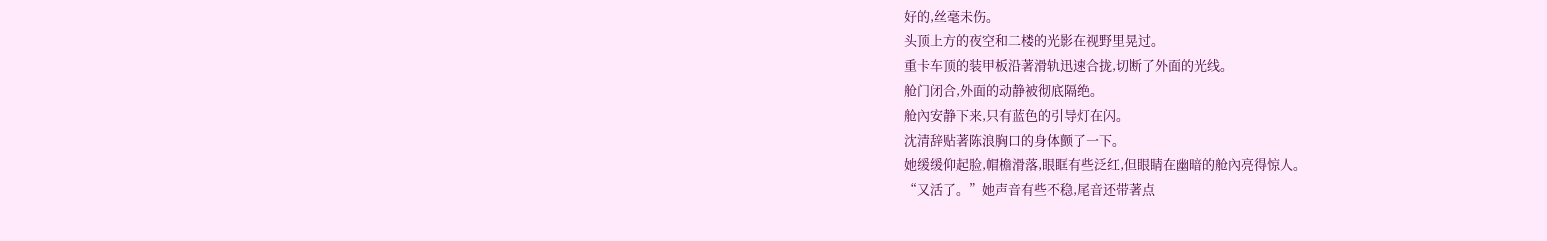好的,丝毫未伤。
头顶上方的夜空和二楼的光影在视野里晃过。
重卡车顶的装甲板沿著滑轨迅速合拢,切断了外面的光线。
舱门闭合,外面的动静被彻底隔绝。
舱內安静下来,只有蓝色的引导灯在闪。
沈清辞贴著陈浪胸口的身体颤了一下。
她缓缓仰起脸,帽檐滑落,眼眶有些泛红,但眼睛在幽暗的舱內亮得惊人。
“又活了。”她声音有些不稳,尾音还带著点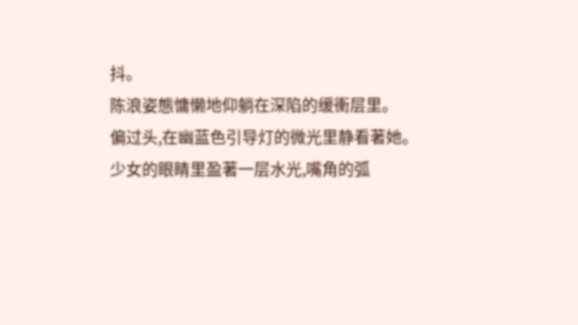抖。
陈浪姿態慵懒地仰躺在深陷的缓衝层里。
偏过头,在幽蓝色引导灯的微光里静看著她。
少女的眼睛里盈著一层水光,嘴角的弧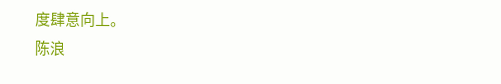度肆意向上。
陈浪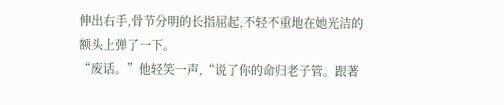伸出右手,骨节分明的长指屈起,不轻不重地在她光洁的额头上弹了一下。
“废话。”他轻笑一声,“说了你的命归老子管。跟著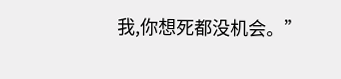我,你想死都没机会。”